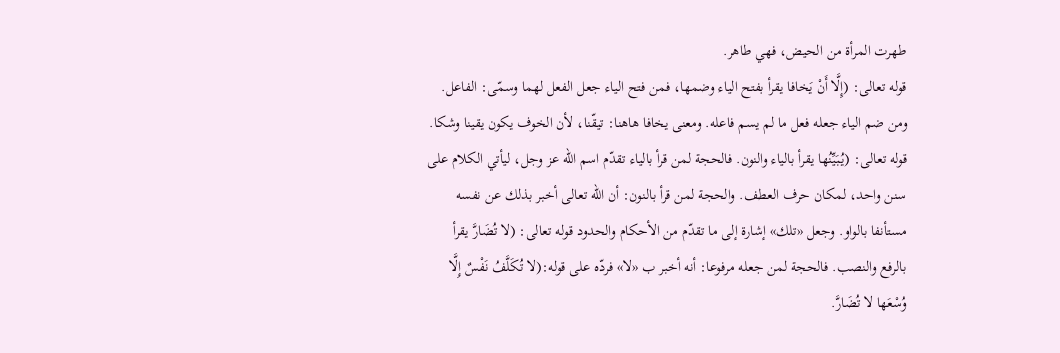طهرت المرأة من الحيض، فهي طاهر.
قوله تعالى: (إِلَّا أَنْ يَخافا يقرأ بفتح الياء وضمها، فمن فتح الياء جعل الفعل لهما وسمّى: الفاعل. ومن ضم الياء جعله فعل ما لم يسم فاعله. ومعنى يخافا هاهنا: تيقّنا، لأن الخوف يكون يقينا وشكا.
قوله تعالى: (يُبَيِّنُها يقرأ بالياء والنون. فالحجة لمن قرأ بالياء تقدّم اسم الله عز وجل، ليأتي الكلام على سنن واحد، لمكان حرف العطف. والحجة لمن قرأ بالنون: أن الله تعالى أخبر بذلك عن نفسه مستأنفا بالواو. وجعل «تلك» إشارة إلى ما تقدّم من الأحكام والحدود قوله تعالى: (لا تُضَارَّ يقرأ بالرفع والنصب. فالحجة لمن جعله مرفوعا: أنه أخبر ب «لا» فردّه على قوله:(لا تُكَلَّفُ نَفْسٌ إِلَّا وُسْعَها لا تُضَارَّ.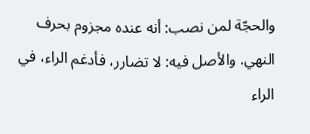والحجّة لمن نصب: أنه عنده مجزوم بحرف النهي. والأصل فيه: لا تضارر، فأدغم الراء، في الراء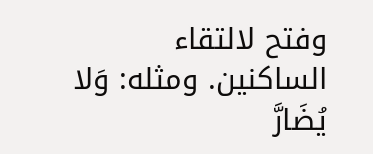وفتح لالتقاء الساكنين. ومثله: وَلا يُضَارَّ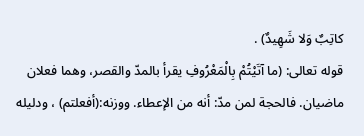كاتِبٌ وَلا شَهِيدٌ) .
قوله تعالى: (ما آتَيْتُمْ بِالْمَعْرُوفِ يقرأ بالمدّ والقصر، وهما فعلان ماضيان. فالحجة لمن مدّ: أنه من الإعطاء. ووزنه:(أفعلتم) ، ودليله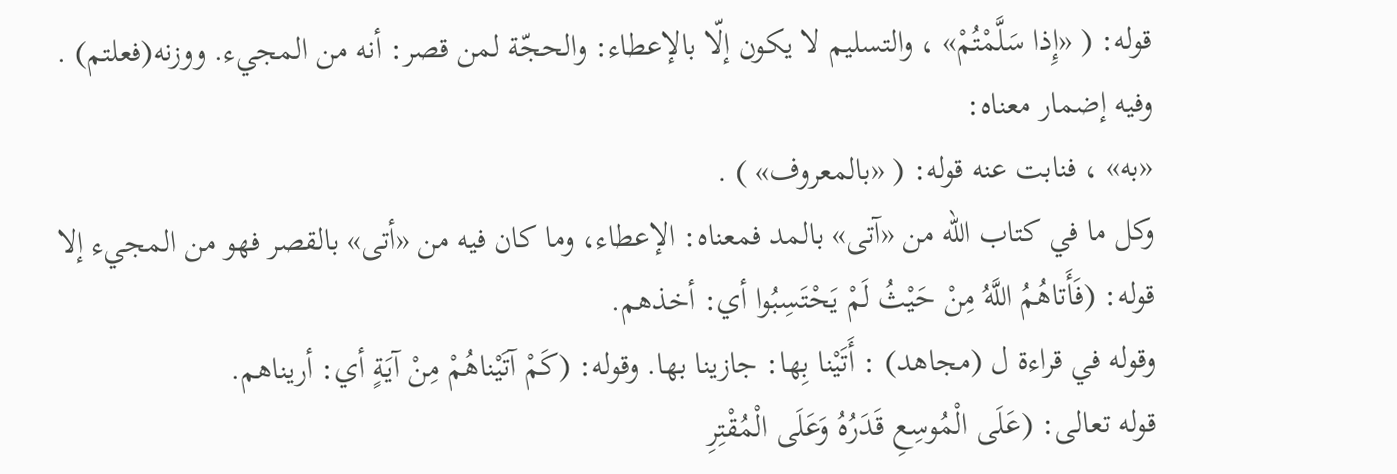قوله: ( «إِذا سَلَّمْتُمْ» ، والتسليم لا يكون إلّا بالإعطاء: والحجّة لمن قصر: أنه من المجيء. ووزنه(فعلتم) . وفيه إضمار معناه:
«به» ، فنابت عنه قوله: ( «بالمعروف» ) .
وكل ما في كتاب الله من «آتى» بالمد فمعناه: الإعطاء، وما كان فيه من «أتى» بالقصر فهو من المجيء إلا قوله: (فَأَتاهُمُ اللَّهُ مِنْ حَيْثُ لَمْ يَحْتَسِبُوا أي: أخذهم.
وقوله في قراءة ل (مجاهد) : أَتَيْنا بِها: جازينا بها. وقوله: (كَمْ آتَيْناهُمْ مِنْ آيَةٍ أي: أريناهم.
قوله تعالى: (عَلَى الْمُوسِعِ قَدَرُهُ وَعَلَى الْمُقْتِرِ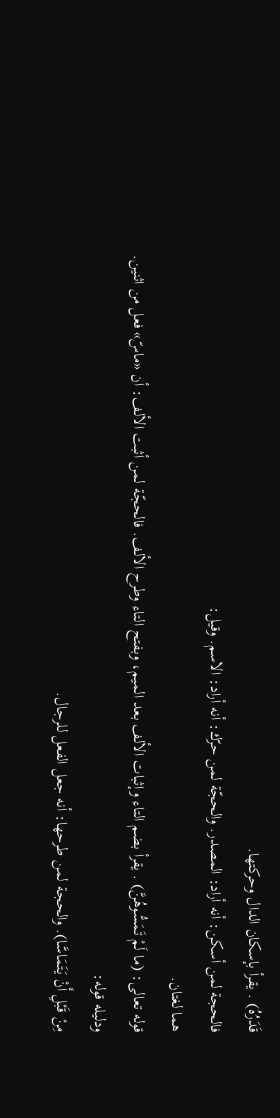قَدَرُهُ) . يقرأ بإسكان الدال وحركتها.
فالحجة لمن أسكن: أنه أراد: المصدر. والحجّة لمن حرّك: أنه أراد: الاسم. وقيل:
هما لغتان.
قوله تعالى: (ما لَمْ تَمَسُّوهُنَّ) . يقرأ بضم التاء وإثبات الألف بعد الميم، وبفتح التاء وطرح الألف. فالحجّة لمن أثبت الألف: أن «ماسّ» فعل من اثنين. ودليله قوله:
مِنْ قَبْلِ أَنْ يَتَمَاسَّا). والحجة لمن طرحها: أنه جعل الفعل للرجال.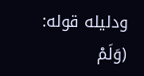ودليله قوله: (وَلَمْ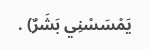يَمْسَسْنِي بَشَرٌ) .